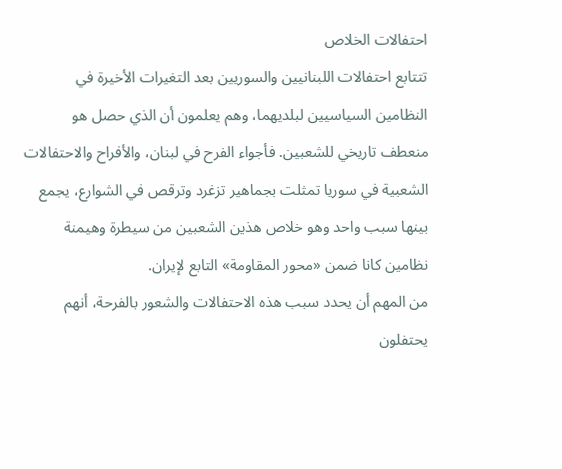احتفالات الخلاص
تتتابع احتفالات اللبنانيين والسوريين بعد التغيرات الأخيرة في النظامين السياسيين لبلديهما، وهم يعلمون أن الذي حصل هو منعطف تاريخي للشعبين. فأجواء الفرح في لبنان، والأفراح والاحتفالات الشعبية في سوريا تمثلت بجماهير تزغرد وترقص في الشوارع، يجمع بينها سبب واحد وهو خلاص هذين الشعبين من سيطرة وهيمنة نظامين كانا ضمن «محور المقاومة» التابع لإيران.
من المهم أن يحدد سبب هذه الاحتفالات والشعور بالفرحة، أنهم يحتفلون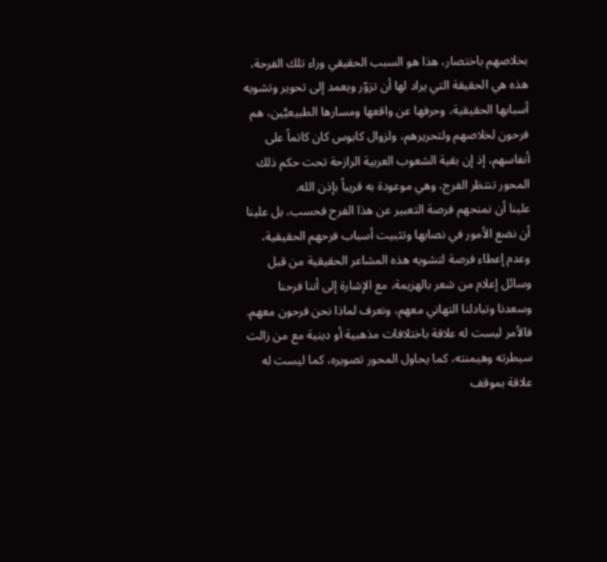بخلاصهم باختصار، هذا هو السبب الحقيقي وراء تلك الفرحة، هذه هي الحقيقة التي يراد لها أن تزوّر ويعمد إلى تحوير وتشويه أسبابها الحقيقية، وحرفها عن واقعها ومسارها الطبيعيَّين، هم فرحون لخلاصهم ولتحريرهم، ولزوال كابوس كان كاتماً على أنفاسهم، إذ إن بقية الشعوب العربية الرازحة تحت حكم ذلك المحور تنتظر الفرج، وهي موعودة به قريباً بإذن الله.
علينا أن نمنحهم فرصة التعبير عن هذا الفرح فحسب، بل علينا أن نضع الأمور في نصابها وتثبيت أسباب فرحهم الحقيقية، وعدم إعطاء فرصة لتشويه هذه المشاعر الحقيقية من قبل وسائل إعلام من شعر بالهزيمة، مع الإشارة إلى أننا فرحنا وسعدنا وتبادلنا التهاني معهم، ونعرف لماذا نحن فرحون معهم.
فالأمر ليست له علاقة باختلافات مذهبية أو دينية مع من زالت سيطرته وهيمنته، كما يحاول المحور تصويره، كما ليست له علاقة بموقف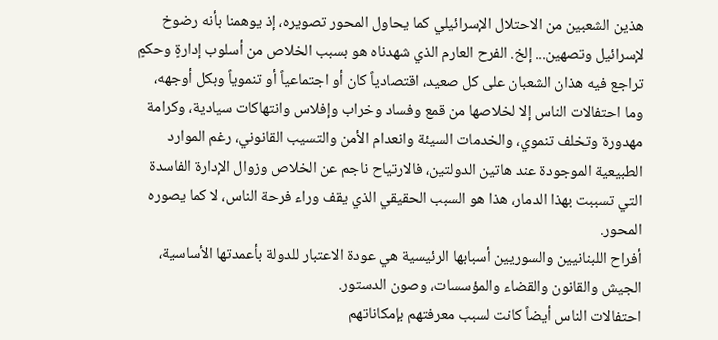هذين الشعبين من الاحتلال الإسرائيلي كما يحاول المحور تصويره، إذ يوهمنا بأنه رضوخ لإسرائيل وتصهين... إلخ. الفرح العارم الذي شهدناه هو بسبب الخلاص من أسلوب إدارةٍ وحكمٍ تراجع فيه هذان الشعبان على كل صعيد، اقتصادياً كان أو اجتماعياً أو تنموياً وبكل أوجهه، وما احتفالات الناس إلا لخلاصها من قمع وفساد وخراب وإفلاس وانتهاكات سيادية، وكرامة مهدورة وتخلف تنموي، والخدمات السيئة وانعدام الأمن والتسيب القانوني، رغم الموارد الطبيعية الموجودة عند هاتين الدولتين، فالارتياح ناجم عن الخلاص وزوال الإدارة الفاسدة التي تسببت بهذا الدمار، هذا هو السبب الحقيقي الذي يقف وراء فرحة الناس، لا كما يصوره المحور.
أفراح اللبنانيين والسوريين أسبابها الرئيسية هي عودة الاعتبار للدولة بأعمدتها الأساسية، الجيش والقانون والقضاء والمؤسسات، وصون الدستور.
احتفالات الناس أيضاً كانت لسبب معرفتهم بإمكاناتهم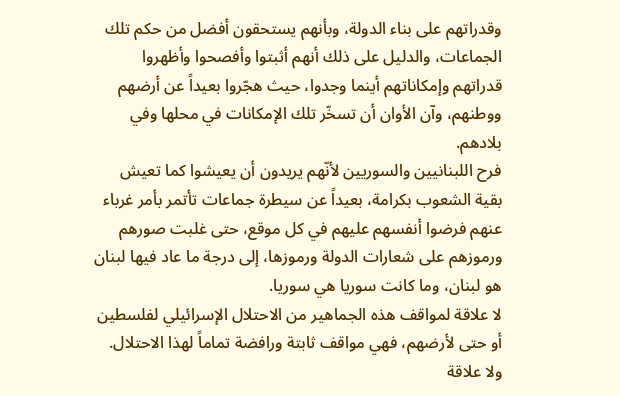وقدراتهم على بناء الدولة، وبأنهم يستحقون أفضل من حكم تلك الجماعات، والدليل على ذلك أنهم أثبتوا وأفصحوا وأظهروا قدراتهم وإمكاناتهم أينما وجدوا، حيث هجّروا بعيداً عن أرضهم ووطنهم، وآن الأوان أن تسخّر تلك الإمكانات في محلها وفي بلادهم.
فرح اللبنانيين والسوريين لأنّهم يريدون أن يعيشوا كما تعيش بقية الشعوب بكرامة، بعيداً عن سيطرة جماعات تأتمر بأمر غرباء عنهم فرضوا أنفسهم عليهم في كل موقع، حتى غلبت صورهم ورموزهم على شعارات الدولة ورموزها، إلى درجة ما عاد فيها لبنان هو لبنان، وما كانت سوريا هي سوريا.
لا علاقة لمواقف هذه الجماهير من الاحتلال الإسرائيلي لفلسطين أو حتى لأرضهم، فهي مواقف ثابتة ورافضة تماماً لهذا الاحتلال. ولا علاقة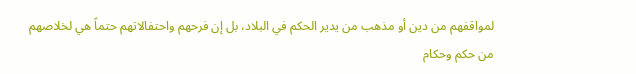لمواقفهم من دين أو مذهب من يدير الحكم في البلاد، بل إن فرحهم واحتفالاتهم حتماً هي لخلاصهم من حكم وحكام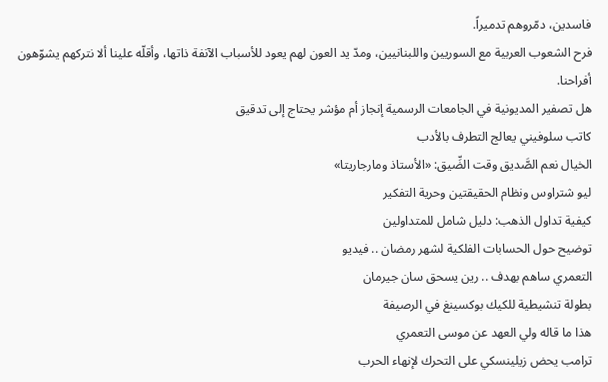فاسدين، دمّروهم تدميراً.
فرح الشعوب العربية مع السوريين واللبنانيين، ومدّ يد العون لهم يعود للأسباب الآنفة ذاتها، وأقلّه علينا ألا نتركهم يشوّهون أفراحنا.
هل تصفير المديونية في الجامعات الرسمية إنجاز أم مؤشر يحتاج إلى تدقيق
كاتب سلوفيني يعالج التطرف بالأدب
الخيال نعم الصَّديق وقت الضِّيق: «الأستاذ ومارجاريتا»
ليو شتراوس ونظام الحقيقتين وحرية التفكير
كيفية تداول الذهب: دليل شامل للمتداولين
توضيح حول الحسابات الفلكية لشهر رمضان .. فيديو
التعمري ساهم بهدف .. رين يسحق سان جيرمان
بطولة تنشيطية للكيك بوكسينغ في الرصيفة
هذا ما قاله ولي العهد عن موسى التعمري
ترامب يحض زيلينسكي على التحرك لإنهاء الحرب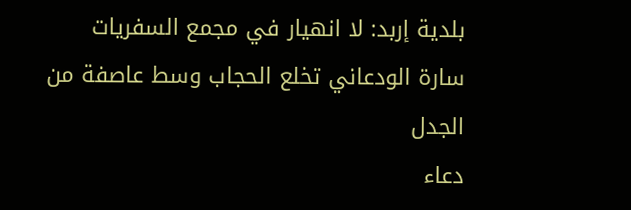بلدية إربد: لا انهيار في مجمع السفريات
سارة الودعاني تخلع الحجاب وسط عاصفة من الجدل
دعاء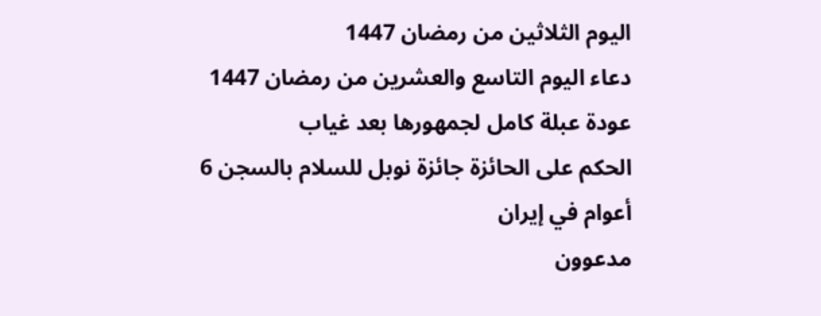اليوم الثلاثين من رمضان 1447
دعاء اليوم التاسع والعشرين من رمضان 1447
عودة عبلة كامل لجمهورها بعد غياب
الحكم على الحائزة جائزة نوبل للسلام بالسجن 6 أعوام في إيران
مدعوون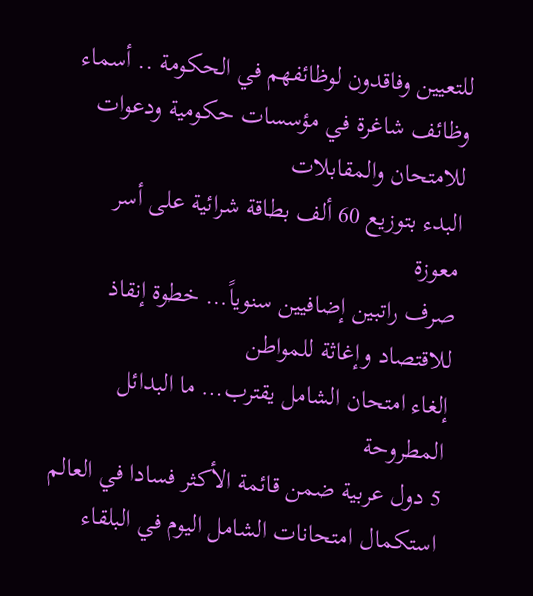للتعيين وفاقدون لوظائفهم في الحكومة .. أسماء
وظائف شاغرة في مؤسسات حكومية ودعوات للامتحان والمقابلات
البدء بتوزيع 60 ألف بطاقة شرائية على أسر معوزة
صرف راتبين إضافيين سنوياً… خطوة إنقاذ للاقتصاد وإغاثة للمواطن
إلغاء امتحان الشامل يقترب… ما البدائل المطروحة
5 دول عربية ضمن قائمة الأكثر فسادا في العالم
استكمال امتحانات الشامل اليوم في البلقاء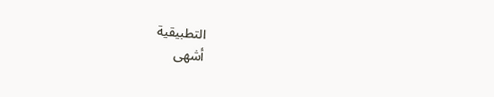التطبيقية
أشهى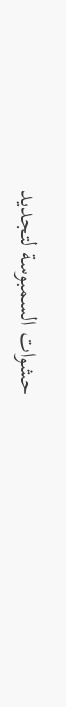حشوات السمبوسة لتجديد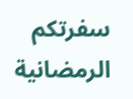سفرتكم الرمضانية